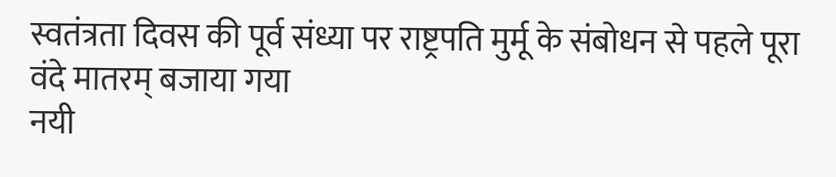स्वतंत्रता दिवस की पूर्व संध्या पर राष्ट्रपति मुर्मू के संबोधन से पहले पूरा वंदे मातरम् बजाया गया
नयी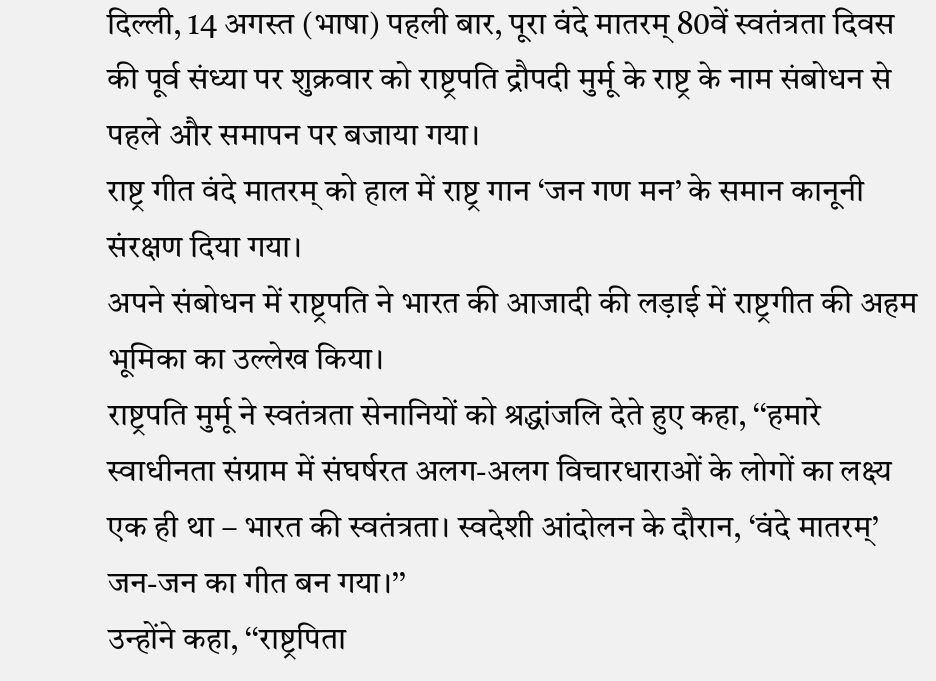दिल्ली, 14 अगस्त (भाषा) पहली बार, पूरा वंदे मातरम् 80वें स्वतंत्रता दिवस की पूर्व संध्या पर शुक्रवार को राष्ट्रपति द्रौपदी मुर्मू के राष्ट्र के नाम संबोधन से पहले और समापन पर बजाया गया।
राष्ट्र गीत वंदे मातरम् को हाल में राष्ट्र गान ‘जन गण मन’ के समान कानूनी संरक्षण दिया गया।
अपने संबोधन में राष्ट्रपति ने भारत की आजादी की लड़ाई में राष्ट्रगीत की अहम भूमिका का उल्लेख किया।
राष्ट्रपति मुर्मू ने स्वतंत्रता सेनानियों को श्रद्धांजलि देते हुए कहा, ‘‘हमारे स्वाधीनता संग्राम में संघर्षरत अलग-अलग विचारधाराओं के लोगों का लक्ष्य एक ही था – भारत की स्वतंत्रता। स्वदेशी आंदोलन के दौरान, ‘वंदे मातरम्’ जन-जन का गीत बन गया।’’
उन्होंने कहा, ‘‘राष्ट्रपिता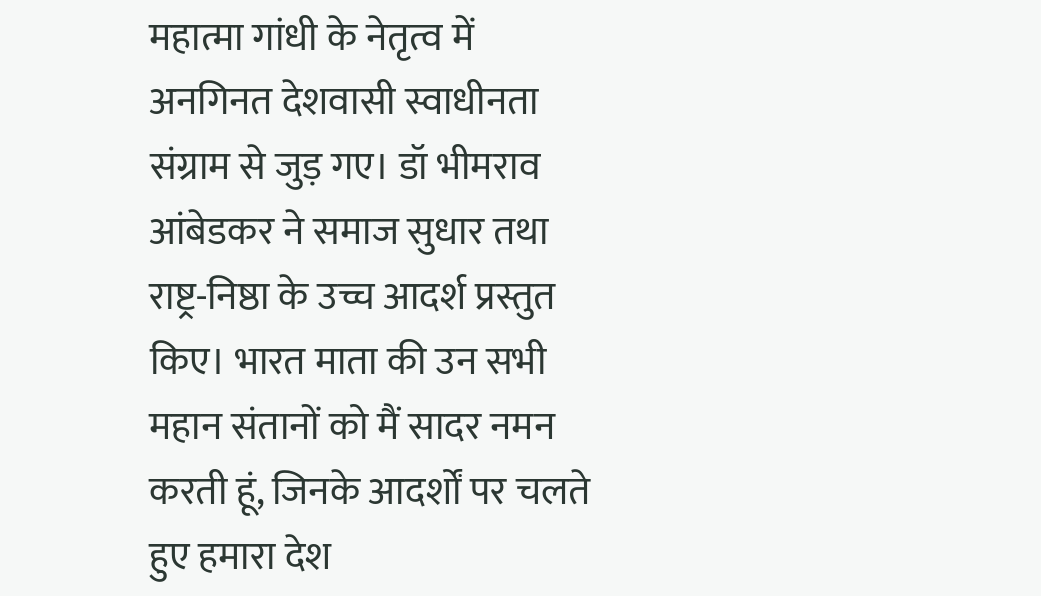महात्मा गांधी के नेतृत्व में अनगिनत देशवासी स्वाधीनता संग्राम से जुड़ गए। डॉ भीमराव आंबेडकर ने समाज सुधार तथा राष्ट्र-निष्ठा के उच्च आदर्श प्रस्तुत किए। भारत माता की उन सभी महान संतानों को मैं सादर नमन करती हूं, जिनके आदर्शों पर चलते हुए हमारा देश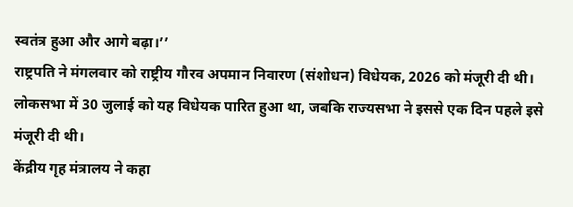स्वतंत्र हुआ और आगे बढ़ा।’’
राष्ट्रपति ने मंगलवार को राष्ट्रीय गौरव अपमान निवारण (संशोधन) विधेयक, 2026 को मंजूरी दी थी। लोकसभा में 30 जुलाई को यह विधेयक पारित हुआ था, जबकि राज्यसभा ने इससे एक दिन पहले इसे मंजूरी दी थी।
केंद्रीय गृह मंत्रालय ने कहा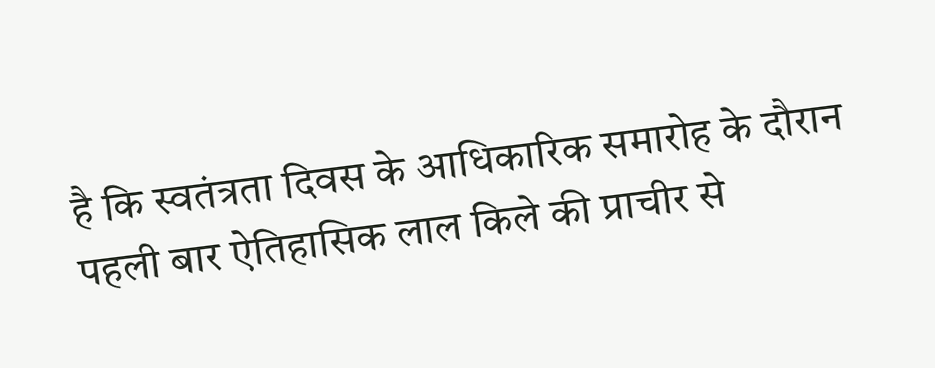है कि स्वतंत्रता दिवस के आधिकारिक समारोह के दौरान पहली बार ऐतिहासिक लाल किले की प्राचीर से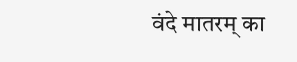वंदे मातरम् का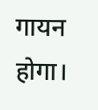गायन होगा।